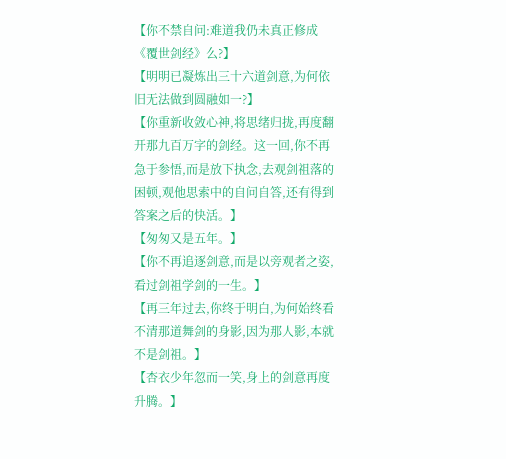【你不禁自问:难道我仍未真正修成《覆世剑经》么?】
【明明已凝炼出三十六道剑意,为何依旧无法做到圆融如一?】
【你重新收敛心神,将思绪归拢,再度翻开那九百万字的剑经。这一回,你不再急于参悟,而是放下执念,去观剑祖落的困顿,观他思索中的自问自答,还有得到答案之后的快活。】
【匆匆又是五年。】
【你不再追逐剑意,而是以旁观者之姿,看过剑祖学剑的一生。】
【再三年过去,你终于明白,为何始终看不清那道舞剑的身影,因为那人影,本就不是剑祖。】
【杏衣少年忽而一笑,身上的剑意再度升腾。】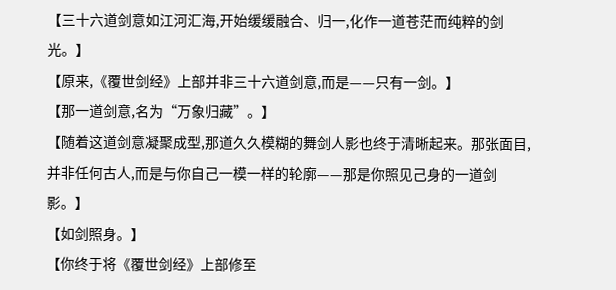【三十六道剑意如江河汇海,开始缓缓融合、归一,化作一道苍茫而纯粹的剑光。】
【原来,《覆世剑经》上部并非三十六道剑意,而是——只有一剑。】
【那一道剑意,名为“万象归藏”。】
【随着这道剑意凝聚成型,那道久久模糊的舞剑人影也终于清晰起来。那张面目,并非任何古人,而是与你自己一模一样的轮廓——那是你照见己身的一道剑影。】
【如剑照身。】
【你终于将《覆世剑经》上部修至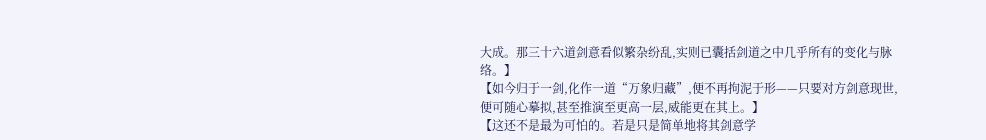大成。那三十六道剑意看似繁杂纷乱,实则已囊括剑道之中几乎所有的变化与脉络。】
【如今归于一剑,化作一道“万象归藏”,便不再拘泥于形——只要对方剑意现世,便可随心摹拟,甚至推演至更高一层,威能更在其上。】
【这还不是最为可怕的。若是只是简单地将其剑意学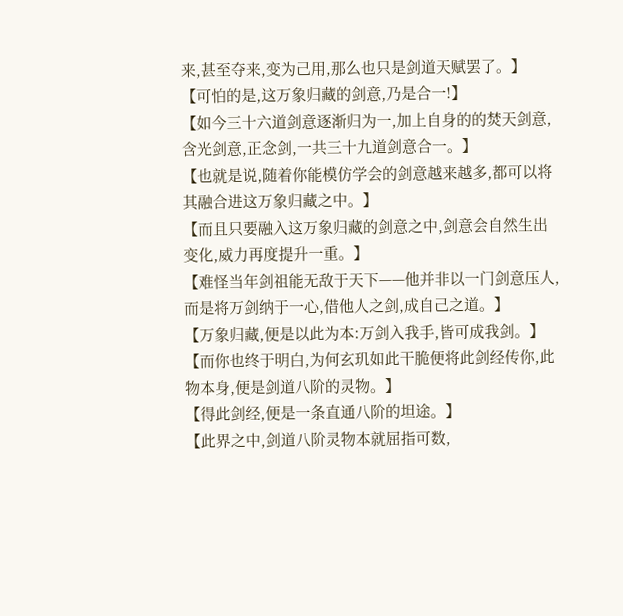来,甚至夺来,变为己用,那么也只是剑道天赋罢了。】
【可怕的是,这万象归藏的剑意,乃是合一!】
【如今三十六道剑意逐渐归为一,加上自身的的焚天剑意,含光剑意,正念剑,一共三十九道剑意合一。】
【也就是说,随着你能模仿学会的剑意越来越多,都可以将其融合进这万象归藏之中。】
【而且只要融入这万象归藏的剑意之中,剑意会自然生出变化,威力再度提升一重。】
【难怪当年剑祖能无敌于天下——他并非以一门剑意压人,而是将万剑纳于一心,借他人之剑,成自己之道。】
【万象归藏,便是以此为本:万剑入我手,皆可成我剑。】
【而你也终于明白,为何玄玑如此干脆便将此剑经传你,此物本身,便是剑道八阶的灵物。】
【得此剑经,便是一条直通八阶的坦途。】
【此界之中,剑道八阶灵物本就屈指可数,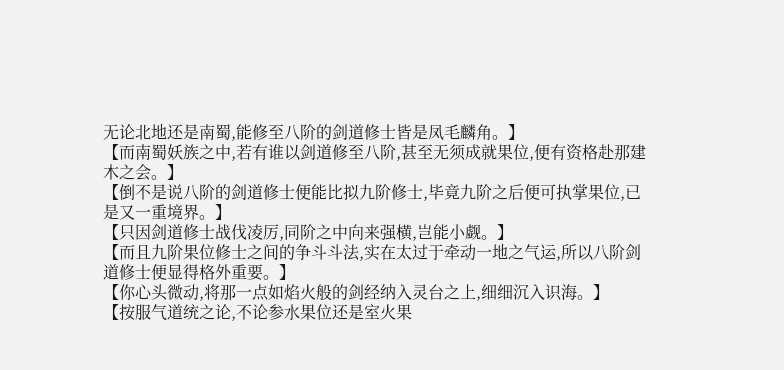无论北地还是南蜀,能修至八阶的剑道修士皆是凤毛麟角。】
【而南蜀妖族之中,若有谁以剑道修至八阶,甚至无须成就果位,便有资格赴那建木之会。】
【倒不是说八阶的剑道修士便能比拟九阶修士,毕竟九阶之后便可执掌果位,已是又一重境界。】
【只因剑道修士战伐凌厉,同阶之中向来强横,岂能小觑。】
【而且九阶果位修士之间的争斗斗法,实在太过于牵动一地之气运,所以八阶剑道修士便显得格外重要。】
【你心头微动,将那一点如焰火般的剑经纳入灵台之上,细细沉入识海。】
【按服气道统之论,不论参水果位还是室火果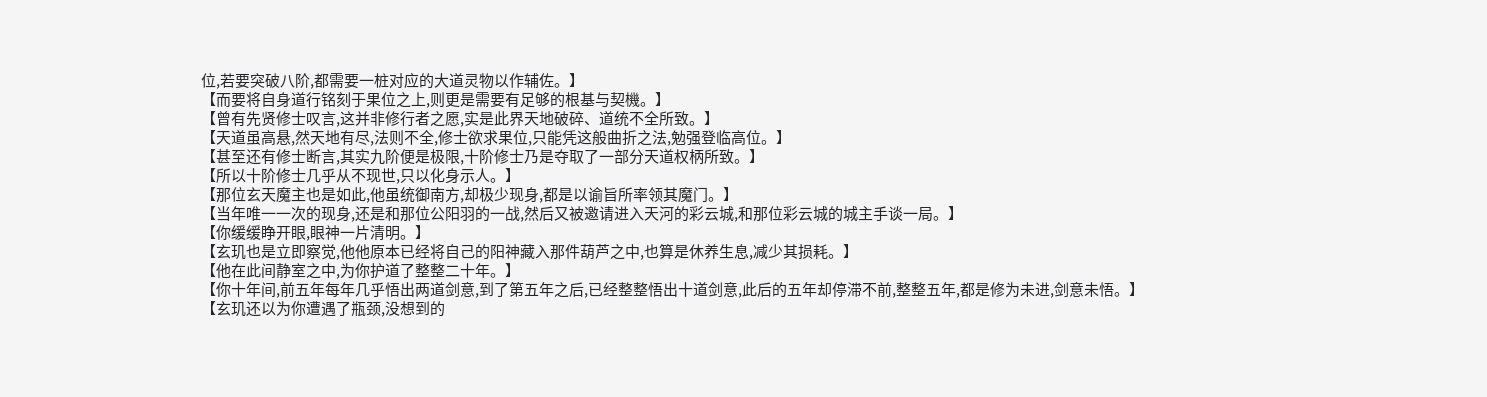位,若要突破八阶,都需要一桩对应的大道灵物以作辅佐。】
【而要将自身道行铭刻于果位之上,则更是需要有足够的根基与契機。】
【曾有先贤修士叹言,这并非修行者之愿,实是此界天地破碎、道统不全所致。】
【天道虽高悬,然天地有尽,法则不全,修士欲求果位,只能凭这般曲折之法,勉强登临高位。】
【甚至还有修士断言,其实九阶便是极限,十阶修士乃是夺取了一部分天道权柄所致。】
【所以十阶修士几乎从不现世,只以化身示人。】
【那位玄天魔主也是如此,他虽统御南方,却极少现身,都是以谕旨所率领其魔门。】
【当年唯一一次的现身,还是和那位公阳羽的一战,然后又被邀请进入天河的彩云城,和那位彩云城的城主手谈一局。】
【你缓缓睁开眼,眼神一片清明。】
【玄玑也是立即察觉,他他原本已经将自己的阳神藏入那件葫芦之中,也算是休养生息,减少其损耗。】
【他在此间静室之中,为你护道了整整二十年。】
【你十年间,前五年每年几乎悟出两道剑意,到了第五年之后,已经整整悟出十道剑意,此后的五年却停滞不前,整整五年,都是修为未进,剑意未悟。】
【玄玑还以为你遭遇了瓶颈,没想到的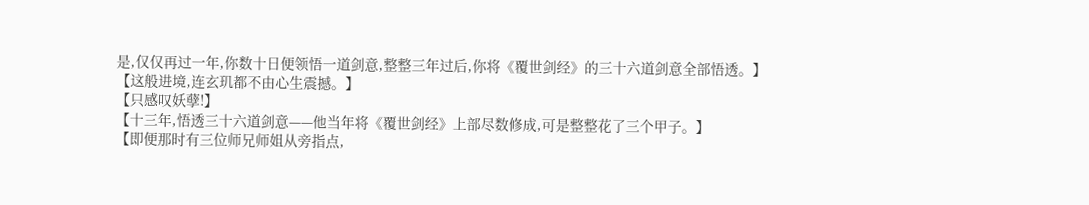是,仅仅再过一年,你数十日便领悟一道剑意,整整三年过后,你将《覆世剑经》的三十六道剑意全部悟透。】
【这般进境,连玄玑都不由心生震撼。】
【只感叹妖孽!】
【十三年,悟透三十六道剑意——他当年将《覆世剑经》上部尽数修成,可是整整花了三个甲子。】
【即便那时有三位师兄师姐从旁指点,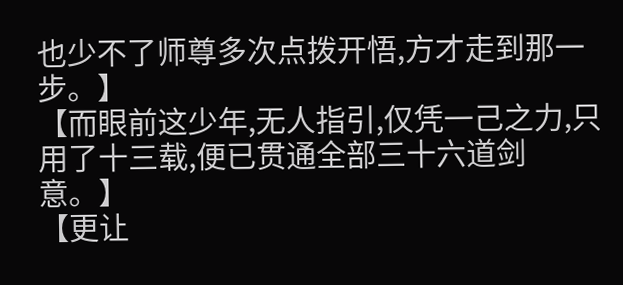也少不了师尊多次点拨开悟,方才走到那一步。】
【而眼前这少年,无人指引,仅凭一己之力,只用了十三载,便已贯通全部三十六道剑意。】
【更让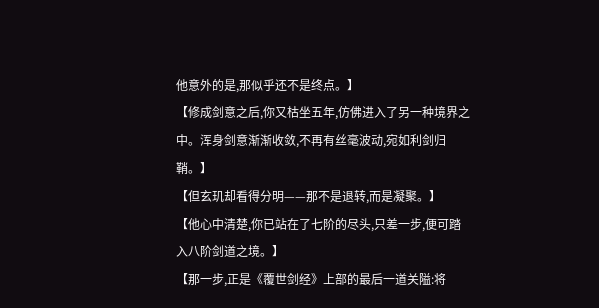他意外的是,那似乎还不是终点。】
【修成剑意之后,你又枯坐五年,仿佛进入了另一种境界之中。浑身剑意渐渐收敛,不再有丝毫波动,宛如利剑归鞘。】
【但玄玑却看得分明——那不是退转,而是凝聚。】
【他心中清楚,你已站在了七阶的尽头,只差一步,便可踏入八阶剑道之境。】
【那一步,正是《覆世剑经》上部的最后一道关隘:将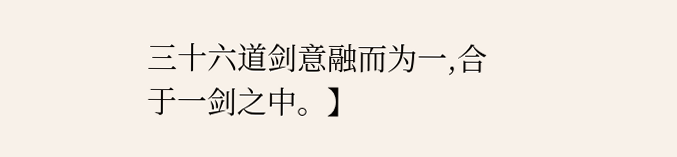三十六道剑意融而为一,合于一剑之中。】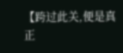【跨过此关,便是真正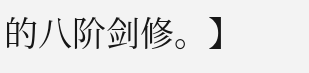的八阶剑修。】